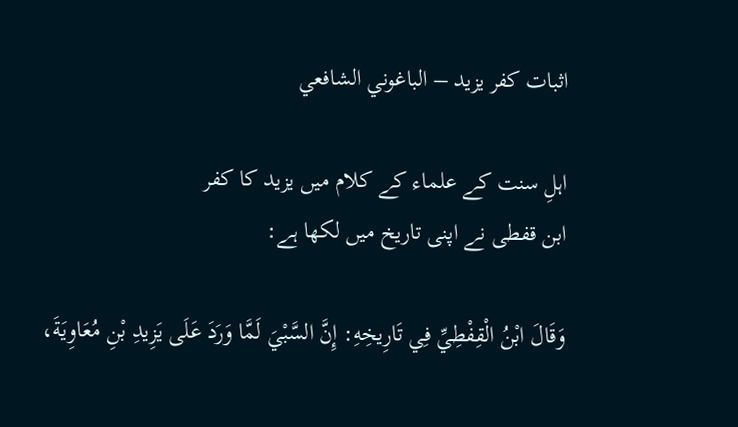اثبات کفر یزید – الباغوني الشافعي

اہلِ سنت کے علماء کے کلام میں یزید کا کفر
ابن قفطی نے اپنی تاریخ میں لکھا ہے:

وَقَالَ ابْنُ الْقِفْطِيِّ فِي تَارِيخِهِ: إِنَّ السَّبْيَ لَمَّا وَرَدَ عَلَى يَزِيدِ بْنِ مُعَاوِيَةَ،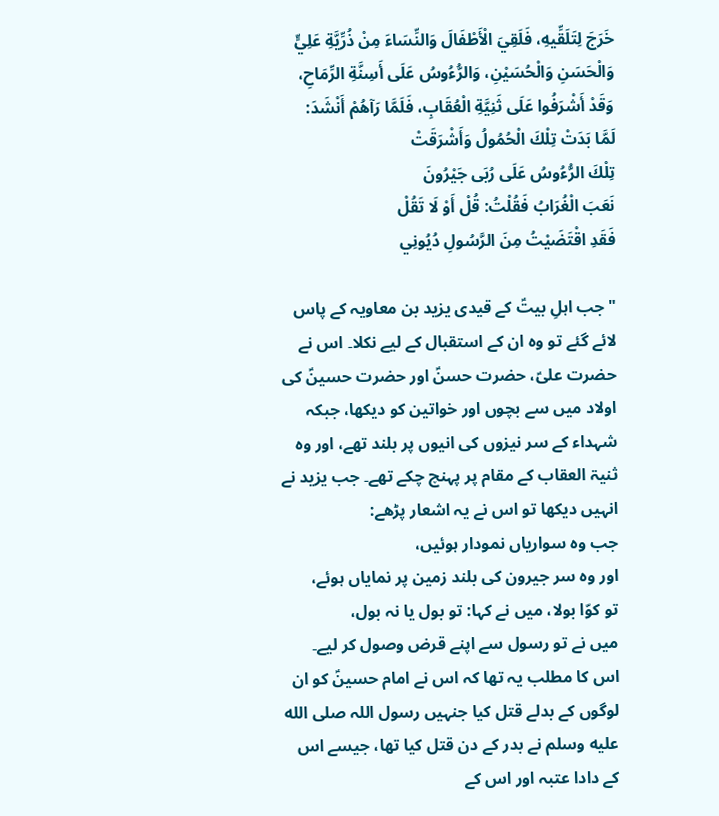خَرَجَ لِتَلَقِّيهِ، فَلَقِيَ الْأَطْفَالَ وَالنِّسَاءَ مِنْ ذُرِّيَّةِ عَلِيٍّ وَالْحَسَنِ وَالْحُسَيْنِ، وَالرُّءُوسُ عَلَى أَسِنَّةِ الرِّمَاحِ، وَقَدْ أَشْرَفُوا عَلَى ثَنِيَّةِ الْعُقَابِ، فَلَمَّا رَآهُمْ أَنْشَدَ:
لَمَّا بَدَتْ تِلْكَ الْحُمُولُ وَأَشْرَقَتْ
تِلْكَ الرُّءُوسُ عَلَى رُبَى جَيْرُونَ
نَعَبَ الْغُرَابُ فَقُلْتُ: قُلْ أَوْ لَا تَقُلْ
فَقَدِ اقْتَضَيْتُ مِنَ الرَّسُولِ دُيُونِي

"جب اہلِ بیتؑ کے قیدی یزید بن معاویہ کے پاس لائے گئے تو وہ ان کے استقبال کے لیے نکلا۔ اس نے حضرت علیؑ، حضرت حسنؑ اور حضرت حسینؑ کی اولاد میں سے بچوں اور خواتین کو دیکھا، جبکہ شہداء کے سر نیزوں کی انیوں پر بلند تھے، اور وہ ثنیۃ العقاب کے مقام پر پہنچ چکے تھے۔ جب یزید نے انہیں دیکھا تو اس نے یہ اشعار پڑھے:
جب وہ سواریاں نمودار ہوئیں،
اور وہ سر جیرون کی بلند زمین پر نمایاں ہوئے،
تو کوّا بولا، میں نے کہا: تو بول یا نہ بول،
میں نے تو رسول سے اپنے قرض وصول کر لیے۔
اس کا مطلب یہ تھا کہ اس نے امام حسینؑ کو ان لوگوں کے بدلے قتل کیا جنہیں رسول اللہ صلى الله عليه وسلم نے بدر کے دن قتل کیا تھا، جیسے اس کے دادا عتبہ اور اس کے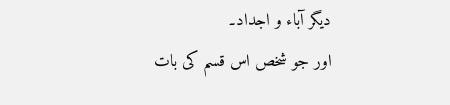دیگر آباء و اجداد۔
اور جو شخص اس قسم کی بات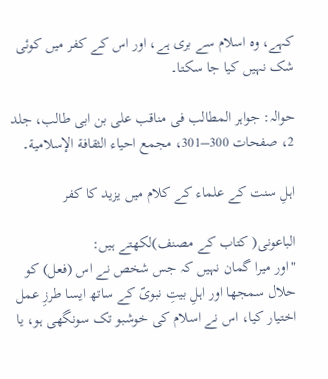کہے، وہ اسلام سے بری ہے، اور اس کے کفر میں کوئی شک نہیں کیا جا سکتا۔

حوالہ: جواہر المطالب فی مناقب علی بن ابی طالب، جلد 2، صفحات 300–301، مجمع احیاء الثقافة الإسلامیة۔

اہلِ سنت کے علماء کے کلام میں یزید کا کفر

الباعونی( کتاب کے مصنف)لکھتے ہیں:
"اور میرا گمان نہیں کہ جس شخص نے اس (فعل) کو حلال سمجھا اور اہلِ بیتِ نبویؐ کے ساتھ ایسا طرزِ عمل اختیار کیا، اس نے اسلام کی خوشبو تک سونگھی ہو، یا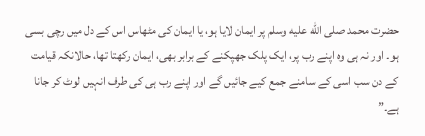حضرت محمد صلى الله عليه وسلم پر ایمان لایا ہو، یا ایمان کی مٹھاس اس کے دل میں رچی بسی ہو۔ اور نہ ہی وہ اپنے رب پر، ایک پلک جھپکنے کے برابر بھی، ایمان رکھتا تھا، حالانکہ قیامت کے دن سب اسی کے سامنے جمع کیے جائیں گے اور اپنے رب ہی کی طرف انہیں لوٹ کر جانا ہے۔”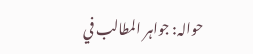حوالہ: جواہر المطالب في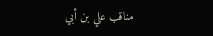مناقب علي بن أبي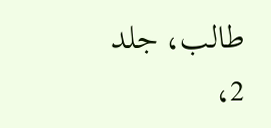طالب، جلد 2،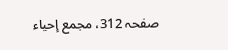صفحہ 312، مجمع إحياء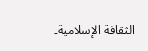الثقافة الإسلامية۔